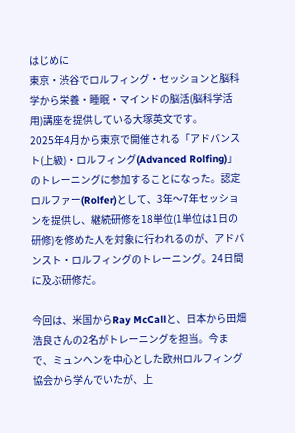はじめに
東京・渋谷でロルフィング・セッションと脳科学から栄養・睡眠・マインドの脳活(脳科学活用)講座を提供している大塚英文です。
2025年4月から東京で開催される「アドバンスト(上級)・ロルフィング(Advanced Rolfing)」のトレーニングに参加することになった。認定ロルファー(Rolfer)として、3年〜7年セッションを提供し、継続研修を18単位(1単位は1日の研修)を修めた人を対象に行われるのが、アドバンスト・ロルフィングのトレーニング。24日間に及ぶ研修だ。

今回は、米国からRay McCallと、日本から田畑浩良さんの2名がトレーニングを担当。今まで、ミュンヘンを中心とした欧州ロルフィング協会から学んでいたが、上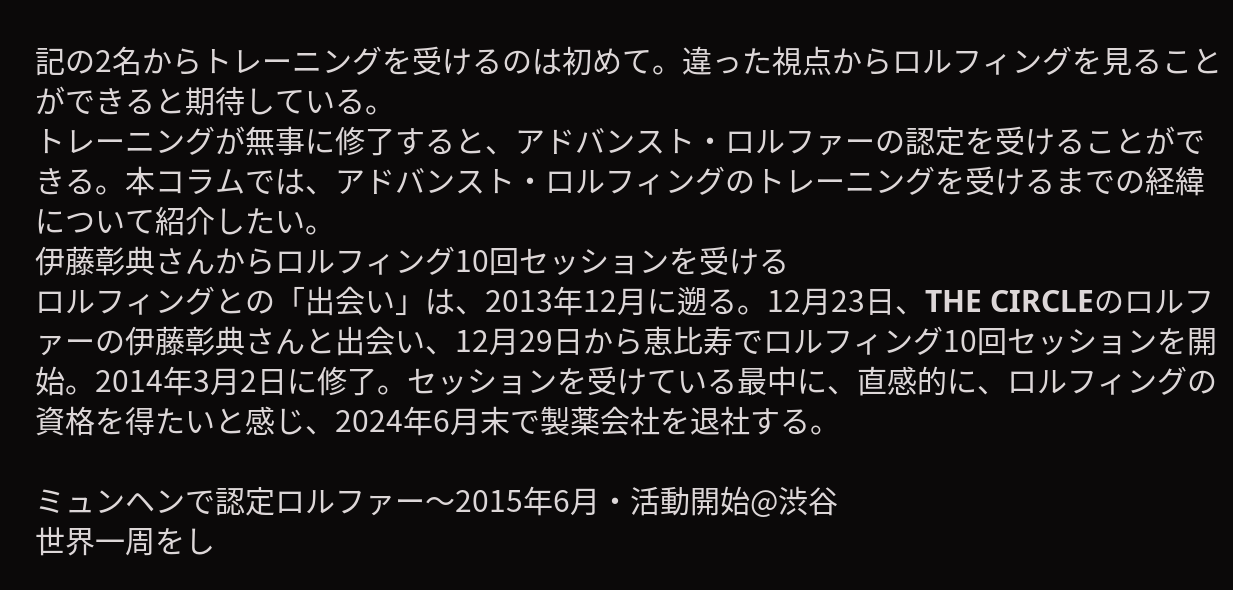記の2名からトレーニングを受けるのは初めて。違った視点からロルフィングを見ることができると期待している。
トレーニングが無事に修了すると、アドバンスト・ロルファーの認定を受けることができる。本コラムでは、アドバンスト・ロルフィングのトレーニングを受けるまでの経緯について紹介したい。
伊藤彰典さんからロルフィング10回セッションを受ける
ロルフィングとの「出会い」は、2013年12月に遡る。12月23日、THE CIRCLEのロルファーの伊藤彰典さんと出会い、12月29日から恵比寿でロルフィング10回セッションを開始。2014年3月2日に修了。セッションを受けている最中に、直感的に、ロルフィングの資格を得たいと感じ、2024年6月末で製薬会社を退社する。

ミュンヘンで認定ロルファー〜2015年6月・活動開始@渋谷
世界一周をし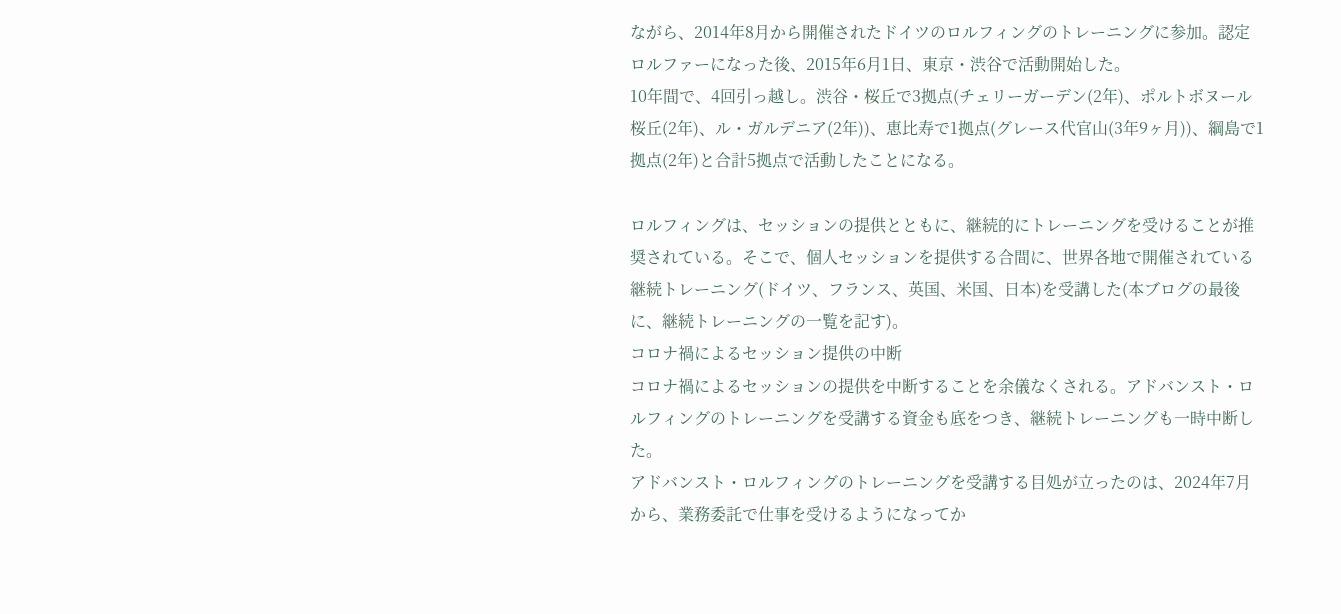ながら、2014年8月から開催されたドイツのロルフィングのトレーニングに参加。認定ロルファーになった後、2015年6月1日、東京・渋谷で活動開始した。
10年間で、4回引っ越し。渋谷・桜丘で3拠点(チェリーガーデン(2年)、ポルトボヌール桜丘(2年)、ル・ガルデニア(2年))、恵比寿で1拠点(グレース代官山(3年9ヶ月))、綱島で1拠点(2年)と合計5拠点で活動したことになる。

ロルフィングは、セッションの提供とともに、継続的にトレーニングを受けることが推奨されている。そこで、個人セッションを提供する合間に、世界各地で開催されている継続トレーニング(ドイツ、フランス、英国、米国、日本)を受講した(本ブログの最後に、継続トレーニングの一覧を記す)。
コロナ禍によるセッション提供の中断
コロナ禍によるセッションの提供を中断することを余儀なくされる。アドバンスト・ロルフィングのトレーニングを受講する資金も底をつき、継続トレーニングも一時中断した。
アドバンスト・ロルフィングのトレーニングを受講する目処が立ったのは、2024年7月から、業務委託で仕事を受けるようになってか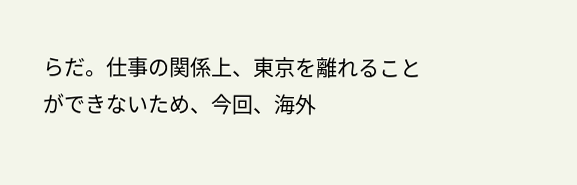らだ。仕事の関係上、東京を離れることができないため、今回、海外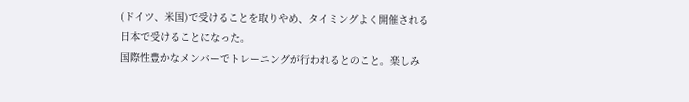(ドイツ、米国)で受けることを取りやめ、タイミングよく開催される日本で受けることになった。
国際性豊かなメンバーでトレーニングが行われるとのこと。楽しみ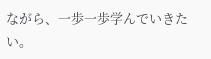ながら、一歩一歩学んでいきたい。